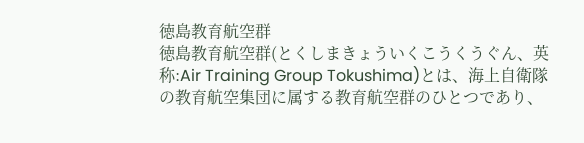徳島教育航空群
徳島教育航空群(とくしまきょういくこうくうぐん、英称:Air Training Group Tokushima)とは、海上自衛隊の教育航空集団に属する教育航空群のひとつであり、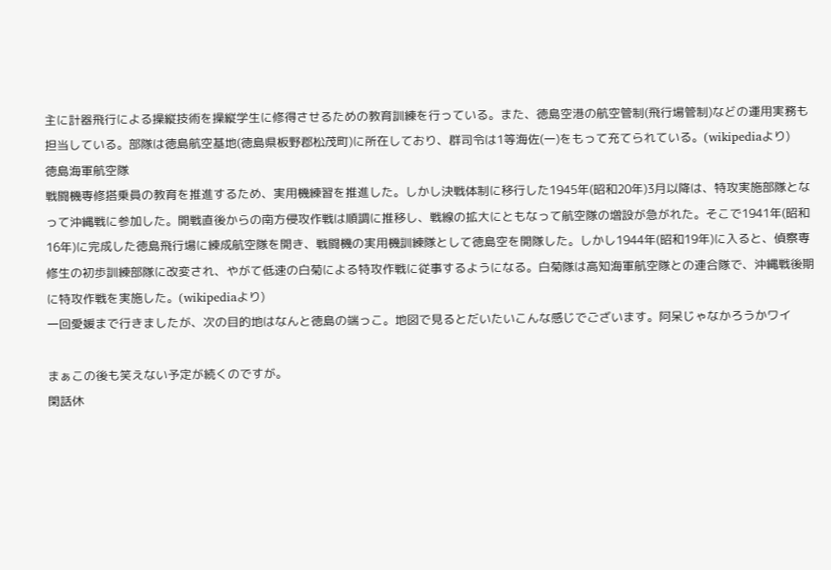主に計器飛行による操縦技術を操縦学生に修得させるための教育訓練を行っている。また、徳島空港の航空管制(飛行場管制)などの運用実務も担当している。部隊は徳島航空基地(徳島県板野郡松茂町)に所在しており、群司令は1等海佐(一)をもって充てられている。(wikipediaより)
徳島海軍航空隊
戦闘機専修搭乗員の教育を推進するため、実用機練習を推進した。しかし決戦体制に移行した1945年(昭和20年)3月以降は、特攻実施部隊となって沖縄戦に参加した。開戦直後からの南方侵攻作戦は順調に推移し、戦線の拡大にともなって航空隊の増設が急がれた。そこで1941年(昭和16年)に完成した徳島飛行場に練成航空隊を開き、戦闘機の実用機訓練隊として徳島空を開隊した。しかし1944年(昭和19年)に入ると、偵察専修生の初歩訓練部隊に改変され、やがて低速の白菊による特攻作戦に従事するようになる。白菊隊は高知海軍航空隊との連合隊で、沖縄戦後期に特攻作戦を実施した。(wikipediaより)
一回愛媛まで行きましたが、次の目的地はなんと徳島の端っこ。地図で見るとだいたいこんな感じでございます。阿呆じゃなかろうかワイ

まぁこの後も笑えない予定が続くのですが。
閑話休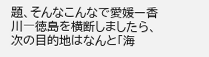題、そんなこんなで愛媛ー香川―徳島を横断しましたら、次の目的地はなんと「海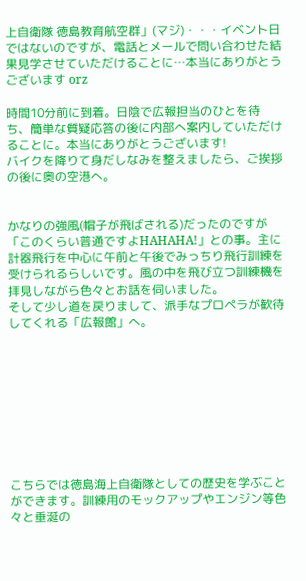上自衛隊 徳島教育航空群」(マジ)・・・イベント日ではないのですが、電話とメールで問い合わせた結果見学させていただけることに…本当にありがとうございます orz

時間10分前に到着。日陰で広報担当のひとを待ち、簡単な質疑応答の後に内部へ案内していただけることに。本当にありがとうございます!
バイクを降りて身だしなみを整えましたら、ご挨拶の後に奥の空港へ。


かなりの強風(帽子が飛ばされる)だったのですが「このくらい普通ですよHAHAHA!」との事。主に計器飛行を中心に午前と午後でみっちり飛行訓練を受けられるらしいです。風の中を飛び立つ訓練機を拝見しながら色々とお話を伺いました。
そして少し道を戻りまして、派手なプロペラが歓待してくれる「広報館」へ。









こちらでは徳島海上自衛隊としての歴史を学ぶことができます。訓練用のモックアップやエンジン等色々と垂涎の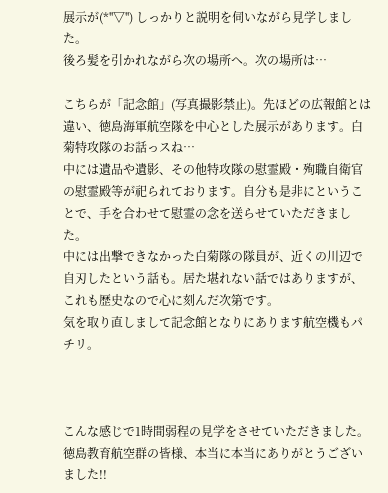展示が(*''▽'') しっかりと説明を伺いながら見学しました。
後ろ髪を引かれながら次の場所へ。次の場所は…

こちらが「記念館」(写真撮影禁止)。先ほどの広報館とは違い、徳島海軍航空隊を中心とした展示があります。白菊特攻隊のお話っスね…
中には遺品や遺影、その他特攻隊の慰霊殿・殉職自衛官の慰霊殿等が祀られております。自分も是非にということで、手を合わせて慰霊の念を送らせていただきました。
中には出撃できなかった白菊隊の隊員が、近くの川辺で自刃したという話も。居た堪れない話ではありますが、これも歴史なので心に刻んだ次第です。
気を取り直しまして記念館となりにあります航空機もパチリ。



こんな感じで1時間弱程の見学をさせていただきました。徳島教育航空群の皆様、本当に本当にありがとうございました!!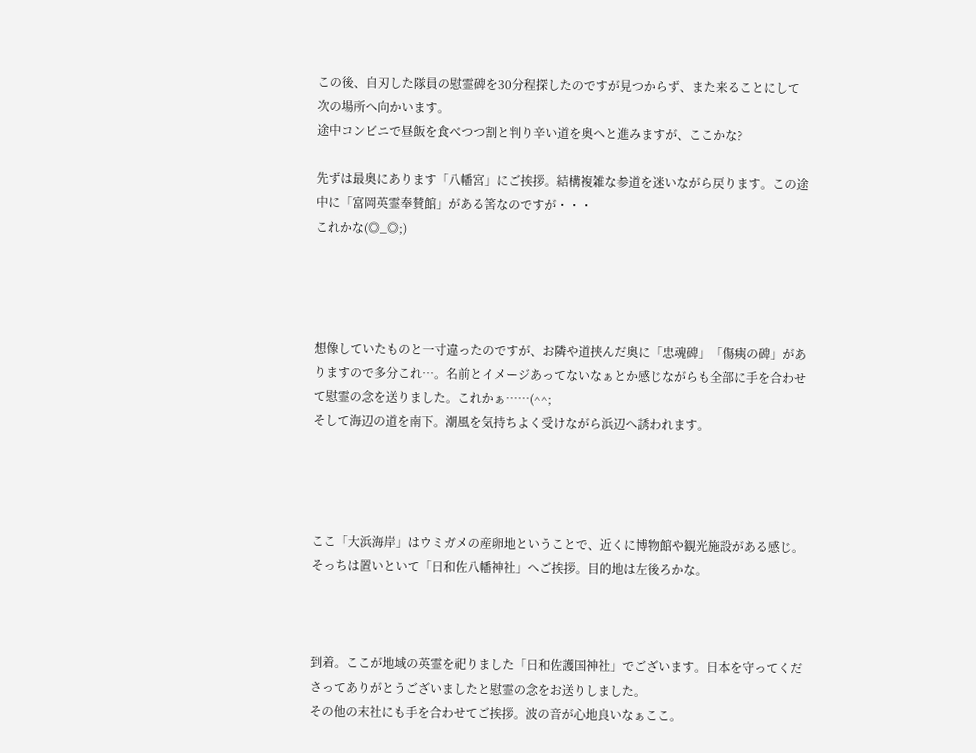この後、自刃した隊員の慰霊碑を30分程探したのですが見つからず、また来ることにして次の場所へ向かいます。
途中コンビニで昼飯を食べつつ割と判り辛い道を奥へと進みますが、ここかな?

先ずは最奥にあります「八幡宮」にご挨拶。結構複雑な参道を迷いながら戻ります。この途中に「富岡英霊奉賛館」がある筈なのですが・・・
これかな(◎_◎;)




想像していたものと一寸違ったのですが、お隣や道挟んだ奥に「忠魂碑」「傷痍の碑」がありますので多分これ…。名前とイメージあってないなぁとか感じながらも全部に手を合わせて慰霊の念を送りました。これかぁ……(^^;
そして海辺の道を南下。潮風を気持ちよく受けながら浜辺へ誘われます。




ここ「大浜海岸」はウミガメの産卵地ということで、近くに博物館や観光施設がある感じ。そっちは置いといて「日和佐八幡神社」へご挨拶。目的地は左後ろかな。



到着。ここが地域の英霊を祀りました「日和佐護国神社」でございます。日本を守ってくださってありがとうございましたと慰霊の念をお送りしました。
その他の末社にも手を合わせてご挨拶。波の音が心地良いなぁここ。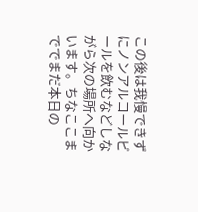この後は我慢できずにノンアルコールビールを飲むなどしながら次の場所へ向かいます。ちなここまででまだ本日の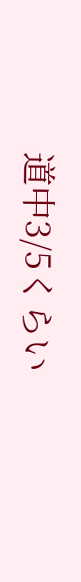道中3/5くらい